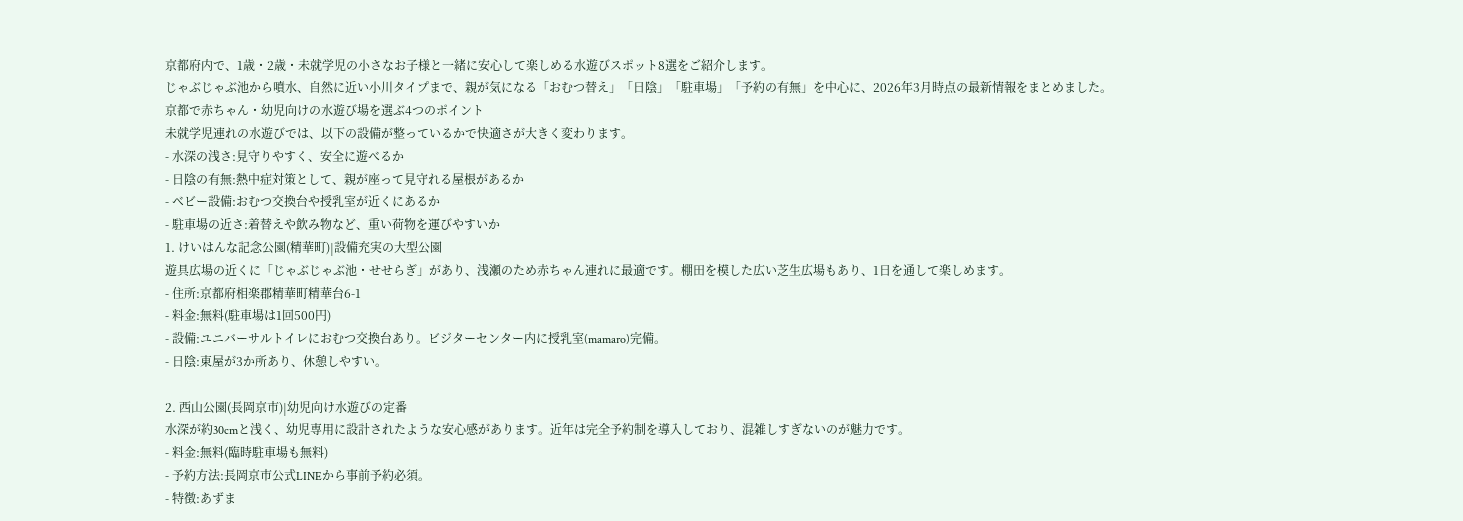京都府内で、1歳・2歳・未就学児の小さなお子様と一緒に安心して楽しめる水遊びスポット8選をご紹介します。
じゃぶじゃぶ池から噴水、自然に近い小川タイプまで、親が気になる「おむつ替え」「日陰」「駐車場」「予約の有無」を中心に、2026年3月時点の最新情報をまとめました。
京都で赤ちゃん・幼児向けの水遊び場を選ぶ4つのポイント
未就学児連れの水遊びでは、以下の設備が整っているかで快適さが大きく変わります。
- 水深の浅さ:見守りやすく、安全に遊べるか
- 日陰の有無:熱中症対策として、親が座って見守れる屋根があるか
- ベビー設備:おむつ交換台や授乳室が近くにあるか
- 駐車場の近さ:着替えや飲み物など、重い荷物を運びやすいか
1. けいはんな記念公園(精華町)|設備充実の大型公園
遊具広場の近くに「じゃぶじゃぶ池・せせらぎ」があり、浅瀬のため赤ちゃん連れに最適です。棚田を模した広い芝生広場もあり、1日を通して楽しめます。
- 住所:京都府相楽郡精華町精華台6-1
- 料金:無料(駐車場は1回500円)
- 設備:ユニバーサルトイレにおむつ交換台あり。ビジターセンター内に授乳室(mamaro)完備。
- 日陰:東屋が3か所あり、休憩しやすい。

2. 西山公園(長岡京市)|幼児向け水遊びの定番
水深が約30cmと浅く、幼児専用に設計されたような安心感があります。近年は完全予約制を導入しており、混雑しすぎないのが魅力です。
- 料金:無料(臨時駐車場も無料)
- 予約方法:長岡京市公式LINEから事前予約必須。
- 特徴:あずま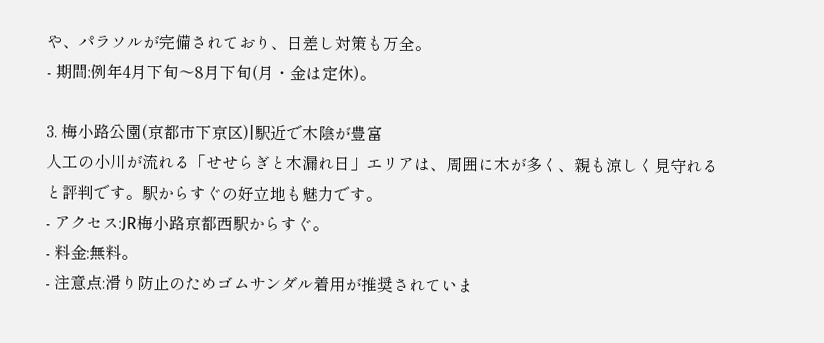や、パラソルが完備されており、日差し対策も万全。
- 期間:例年4月下旬〜8月下旬(月・金は定休)。

3. 梅小路公園(京都市下京区)|駅近で木陰が豊富
人工の小川が流れる「せせらぎと木漏れ日」エリアは、周囲に木が多く、親も涼しく見守れると評判です。駅からすぐの好立地も魅力です。
- アクセス:JR梅小路京都西駅からすぐ。
- 料金:無料。
- 注意点:滑り防止のためゴムサンダル着用が推奨されていま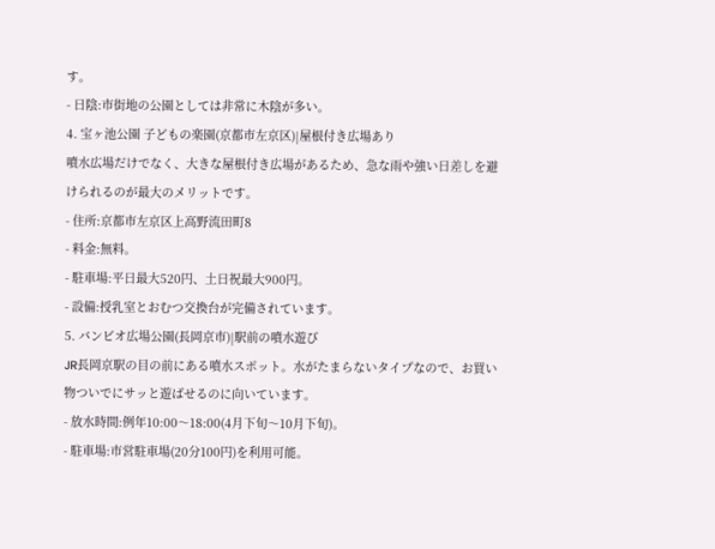す。
- 日陰:市街地の公園としては非常に木陰が多い。
4. 宝ヶ池公園 子どもの楽園(京都市左京区)|屋根付き広場あり
噴水広場だけでなく、大きな屋根付き広場があるため、急な雨や強い日差しを避けられるのが最大のメリットです。
- 住所:京都市左京区上高野流田町8
- 料金:無料。
- 駐車場:平日最大520円、土日祝最大900円。
- 設備:授乳室とおむつ交換台が完備されています。
5. バンビオ広場公園(長岡京市)|駅前の噴水遊び
JR長岡京駅の目の前にある噴水スポット。水がたまらないタイプなので、お買い物ついでにサッと遊ばせるのに向いています。
- 放水時間:例年10:00〜18:00(4月下旬〜10月下旬)。
- 駐車場:市営駐車場(20分100円)を利用可能。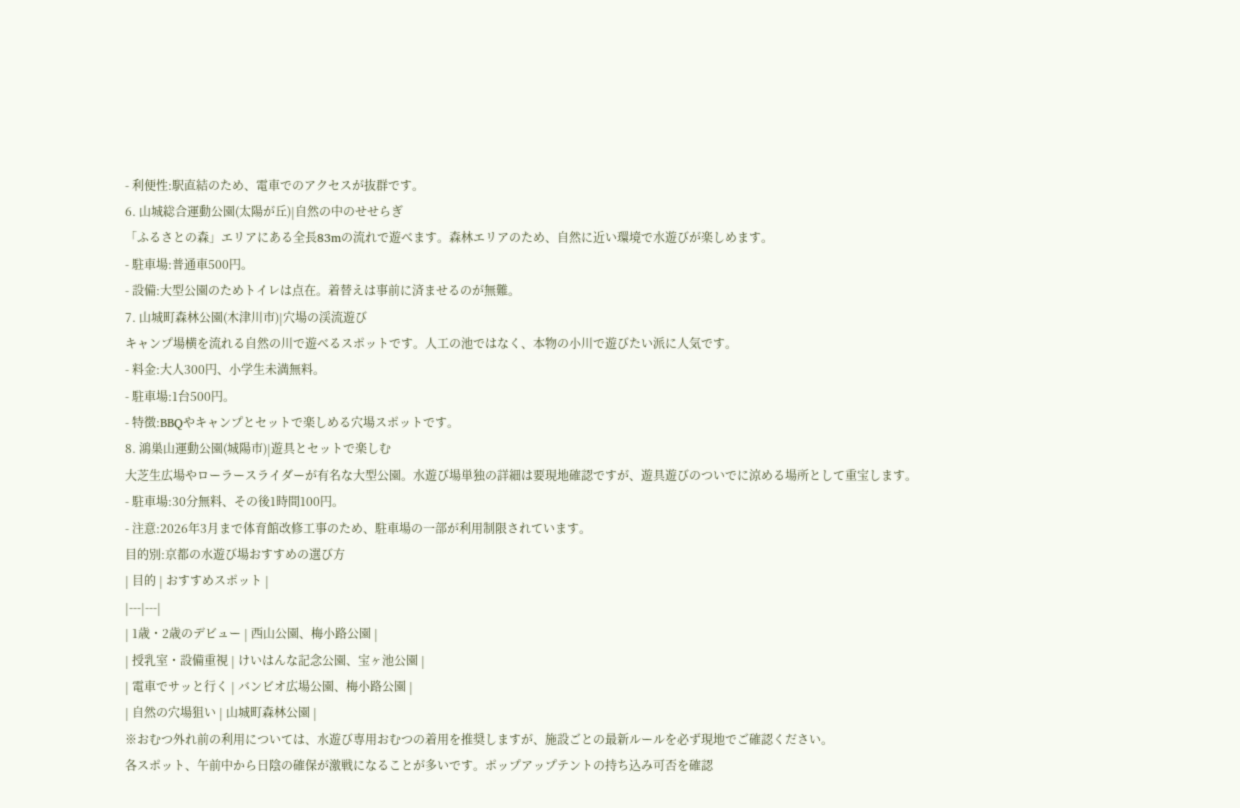- 利便性:駅直結のため、電車でのアクセスが抜群です。
6. 山城総合運動公園(太陽が丘)|自然の中のせせらぎ
「ふるさとの森」エリアにある全長83mの流れで遊べます。森林エリアのため、自然に近い環境で水遊びが楽しめます。
- 駐車場:普通車500円。
- 設備:大型公園のためトイレは点在。着替えは事前に済ませるのが無難。
7. 山城町森林公園(木津川市)|穴場の渓流遊び
キャンプ場横を流れる自然の川で遊べるスポットです。人工の池ではなく、本物の小川で遊びたい派に人気です。
- 料金:大人300円、小学生未満無料。
- 駐車場:1台500円。
- 特徴:BBQやキャンプとセットで楽しめる穴場スポットです。
8. 鴻巣山運動公園(城陽市)|遊具とセットで楽しむ
大芝生広場やローラースライダーが有名な大型公園。水遊び場単独の詳細は要現地確認ですが、遊具遊びのついでに涼める場所として重宝します。
- 駐車場:30分無料、その後1時間100円。
- 注意:2026年3月まで体育館改修工事のため、駐車場の一部が利用制限されています。
目的別:京都の水遊び場おすすめの選び方
| 目的 | おすすめスポット |
|---|---|
| 1歳・2歳のデビュー | 西山公園、梅小路公園 |
| 授乳室・設備重視 | けいはんな記念公園、宝ヶ池公園 |
| 電車でサッと行く | バンビオ広場公園、梅小路公園 |
| 自然の穴場狙い | 山城町森林公園 |
※おむつ外れ前の利用については、水遊び専用おむつの着用を推奨しますが、施設ごとの最新ルールを必ず現地でご確認ください。
各スポット、午前中から日陰の確保が激戦になることが多いです。ポップアップテントの持ち込み可否を確認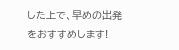した上で、早めの出発をおすすめします!